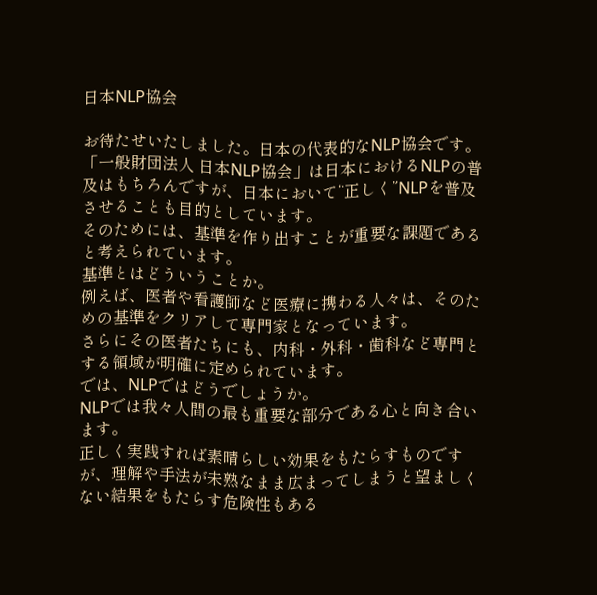日本NLP協会

お待たせいたしました。日本の代表的なNLP協会です。
「一般財団法人 日本NLP協会」は日本におけるNLPの普及はもちろんですが、日本において“正しく”NLPを普及させることも目的としています。
そのためには、基準を作り出すことが重要な課題であると考えられています。
基準とはどういうことか。
例えば、医者や看護師など医療に携わる人々は、そのための基準をクリアして専門家となっています。
さらにその医者たちにも、内科・外科・歯科など専門とする領域が明確に定められています。
では、NLPではどうでしょうか。
NLPでは我々人間の最も重要な部分である心と向き合います。
正しく実践すれば素晴らしい効果をもたらすものですが、理解や手法が未熟なまま広まってしまうと望ましくない結果をもたらす危険性もある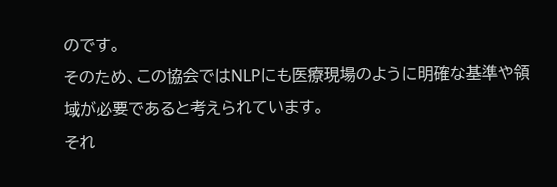のです。
そのため、この協会ではNLPにも医療現場のように明確な基準や領域が必要であると考えられています。
それ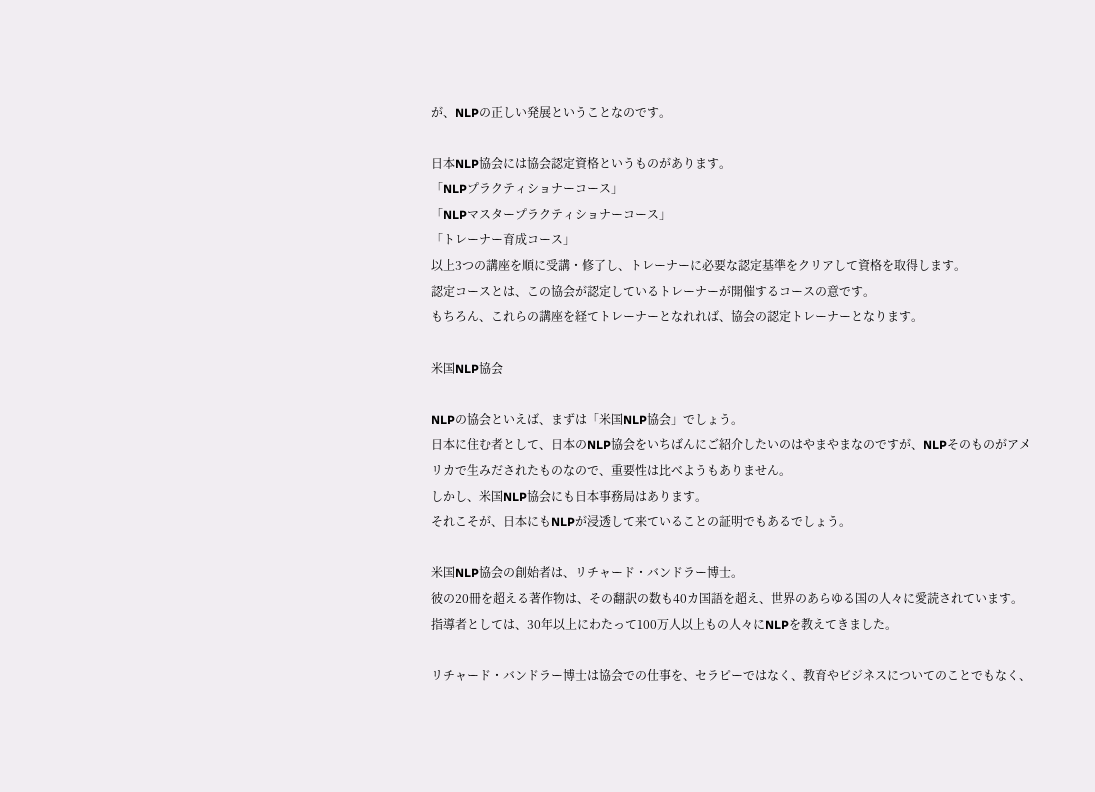が、NLPの正しい発展ということなのです。

日本NLP協会には協会認定資格というものがあります。
「NLPプラクティショナーコース」
「NLPマスタープラクティショナーコース」
「トレーナー育成コース」
以上3つの講座を順に受講・修了し、トレーナーに必要な認定基準をクリアして資格を取得します。
認定コースとは、この協会が認定しているトレーナーが開催するコースの意です。
もちろん、これらの講座を経てトレーナーとなれれば、協会の認定トレーナーとなります。

米国NLP協会

NLPの協会といえば、まずは「米国NLP協会」でしょう。
日本に住む者として、日本のNLP協会をいちばんにご紹介したいのはやまやまなのですが、NLPそのものがアメリカで生みだされたものなので、重要性は比べようもありません。
しかし、米国NLP協会にも日本事務局はあります。
それこそが、日本にもNLPが浸透して来ていることの証明でもあるでしょう。

米国NLP協会の創始者は、リチャード・バンドラー博士。
彼の20冊を超える著作物は、その翻訳の数も40カ国語を超え、世界のあらゆる国の人々に愛読されています。
指導者としては、30年以上にわたって100万人以上もの人々にNLPを教えてきました。

リチャード・バンドラー博士は協会での仕事を、セラピーではなく、教育やビジネスについてのことでもなく、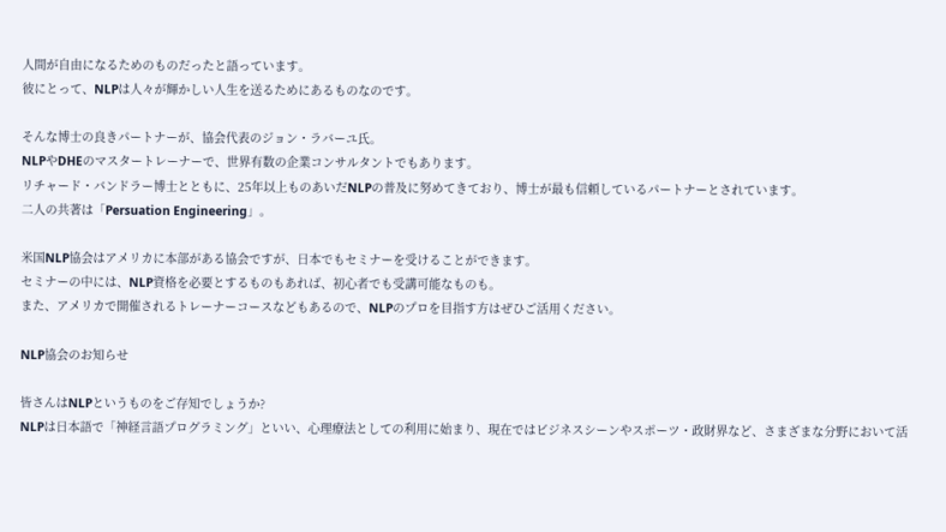人間が自由になるためのものだったと語っています。
彼にとって、NLPは人々が輝かしい人生を送るためにあるものなのです。

そんな博士の良きパートナーが、協会代表のジョン・ラバーユ氏。
NLPやDHEのマスタートレーナーで、世界有数の企業コンサルタントでもあります。
リチャード・バンドラー博士とともに、25年以上ものあいだNLPの普及に努めてきており、博士が最も信頼しているパートナーとされています。
二人の共著は「Persuation Engineering」。

米国NLP協会はアメリカに本部がある協会ですが、日本でもセミナーを受けることができます。
セミナーの中には、NLP資格を必要とするものもあれば、初心者でも受講可能なものも。
また、アメリカで開催されるトレーナーコースなどもあるので、NLPのプロを目指す方はぜひご活用ください。

NLP協会のお知らせ

皆さんはNLPというものをご存知でしょうか?
NLPは日本語で「神経言語プログラミング」といい、心理療法としての利用に始まり、現在ではビジネスシーンやスポーツ・政財界など、さまざまな分野において活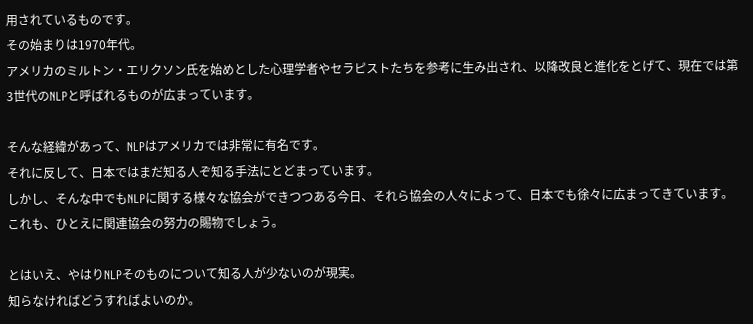用されているものです。
その始まりは1970年代。
アメリカのミルトン・エリクソン氏を始めとした心理学者やセラピストたちを参考に生み出され、以降改良と進化をとげて、現在では第3世代のNLPと呼ばれるものが広まっています。

そんな経緯があって、NLPはアメリカでは非常に有名です。
それに反して、日本ではまだ知る人ぞ知る手法にとどまっています。
しかし、そんな中でもNLPに関する様々な協会ができつつある今日、それら協会の人々によって、日本でも徐々に広まってきています。
これも、ひとえに関連協会の努力の賜物でしょう。

とはいえ、やはりNLPそのものについて知る人が少ないのが現実。
知らなければどうすればよいのか。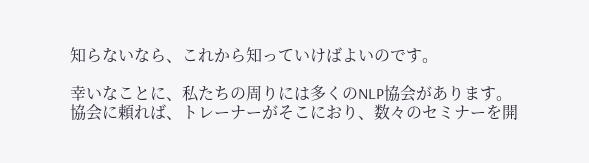知らないなら、これから知っていけばよいのです。

幸いなことに、私たちの周りには多くのNLP協会があります。
協会に頼れば、トレーナーがそこにおり、数々のセミナーを開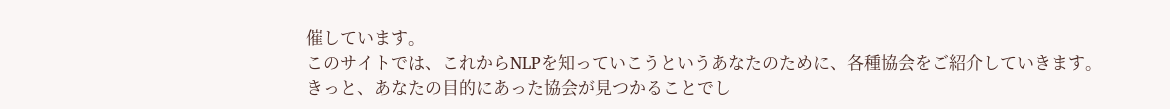催しています。
このサイトでは、これからNLPを知っていこうというあなたのために、各種協会をご紹介していきます。
きっと、あなたの目的にあった協会が見つかることでし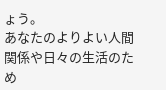ょう。
あなたのよりよい人間関係や日々の生活のため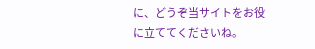に、どうぞ当サイトをお役に立ててくださいね。